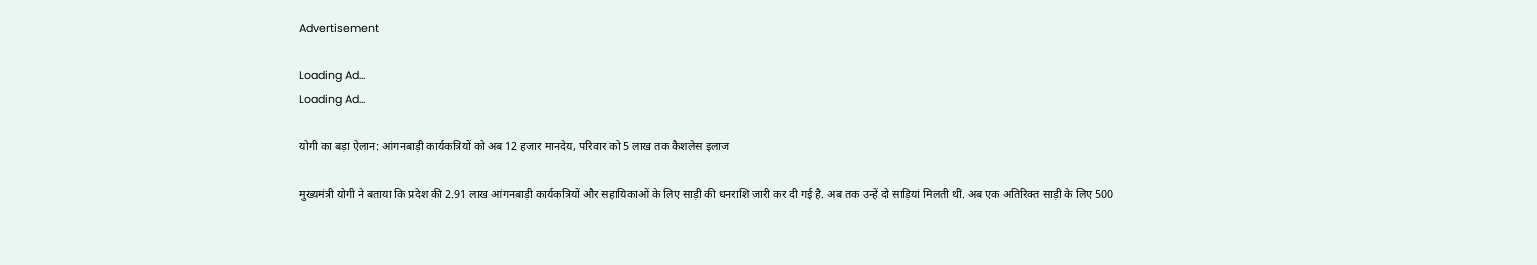Advertisement

Loading Ad...
Loading Ad...

योगी का बड़ा ऐलान: आंगनबाड़ी कार्यकत्रियों को अब 12 हजार मानदेय, परिवार को 5 लाख तक कैशलेस इलाज

मुख्यमंत्री योगी ने बताया कि प्रदेश की 2.91 लाख आंगनबाड़ी कार्यकत्रियों और सहायिकाओं के लिए साड़ी की धनराशि जारी कर दी गई है. अब तक उन्हें दो साड़ियां मिलती थीं. अब एक अतिरिक्त साड़ी के लिए 500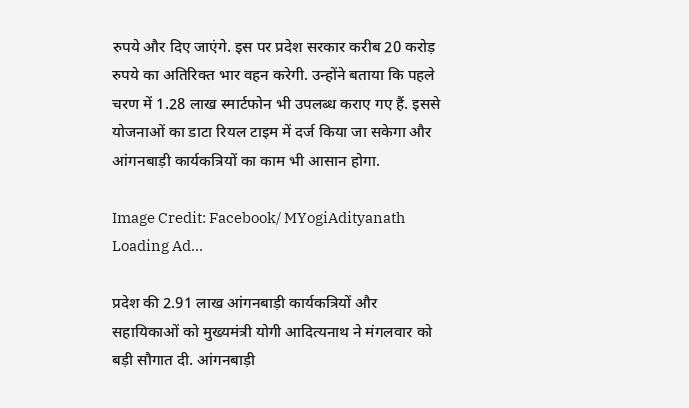रुपये और दिए जाएंगे. इस पर प्रदेश सरकार करीब 20 करोड़ रुपये का अतिरिक्त भार वहन करेगी. उन्होंने बताया कि पहले चरण में 1.28 लाख स्मार्टफोन भी उपलब्ध कराए गए हैं. इससे योजनाओं का डाटा रियल टाइम में दर्ज किया जा सकेगा और आंगनबाड़ी कार्यकत्रियों का काम भी आसान होगा.

Image Credit: Facebook/ MYogiAdityanath
Loading Ad...

प्रदेश की 2.91 लाख आंगनबाड़ी कार्यकत्रियों और सहायिकाओं को मुख्यमंत्री योगी आदित्यनाथ ने मंगलवार को बड़ी सौगात दी. आंगनबाड़ी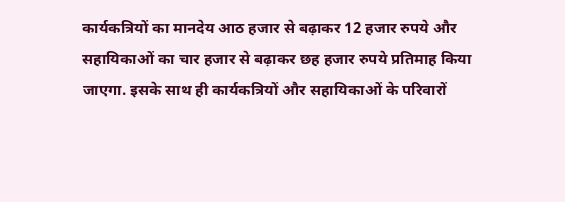कार्यकत्रियों का मानदेय आठ हजार से बढ़ाकर 12 हजार रुपये और सहायिकाओं का चार हजार से बढ़ाकर छह हजार रुपये प्रतिमाह किया जाएगा. इसके साथ ही कार्यकत्रियों और सहायिकाओं के परिवारों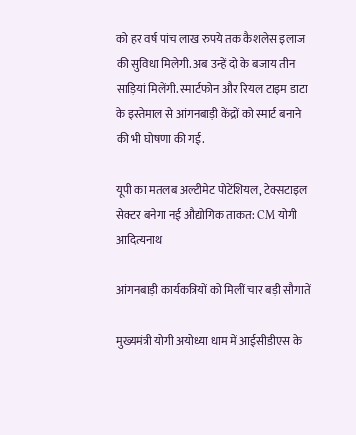को हर वर्ष पांच लाख रुपये तक कैशलेस इलाज की सुविधा मिलेगी. अब उन्हें दो के बजाय तीन साड़ियां मिलेंगी. स्मार्टफोन और रियल टाइम डाटा के इस्तेमाल से आंगनबाड़ी केंद्रों को स्मार्ट बनाने की भी घोषणा की गई.

यूपी का मतलब अल्टीमेट पोटेंशियल, टेक्सटाइल सेक्टर बनेगा नई औद्योगिक ताकत: CM योगी आदित्यनाथ

आंगनबाड़ी कार्यकत्रियों को मिलीं चार बड़ी सौगातें

मुख्यमंत्री योगी अयोध्या धाम में आईसीडीएस के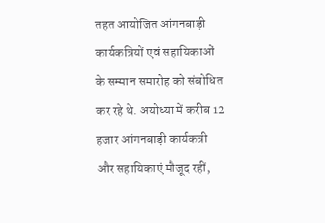तहत आयोजित आंगनबाड़ी कार्यकत्रियों एवं सहायिकाओं के सम्मान समारोह को संबोधित कर रहे थे. अयोध्या में करीब 12 हजार आंगनबाड़ी कार्यकत्री और सहायिकाएं मौजूद रहीं,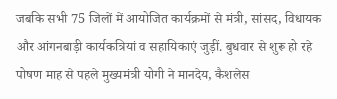जबकि सभी 75 जिलों में आयोजित कार्यक्रमों से मंत्री, सांसद, विधायक और आंगनबाड़ी कार्यकत्रियां व सहायिकाएं जुड़ीं. बुधवार से शुरू हो रहे पोषण माह से पहले मुख्यमंत्री योगी ने मानदेय, कैशलेस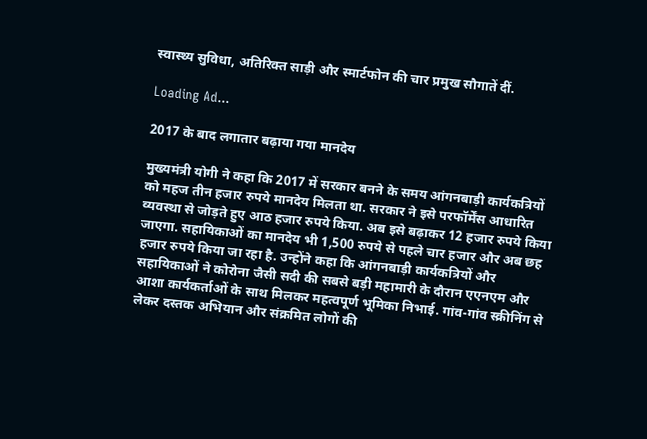स्वास्थ्य सुविधा, अतिरिक्त साड़ी और स्मार्टफोन की चार प्रमुख सौगातें दीं.

Loading Ad...

2017 के बाद लगातार बढ़ाया गया मानदेय

मुख्यमंत्री योगी ने कहा कि 2017 में सरकार बनने के समय आंगनबाड़ी कार्यकत्रियों को महज तीन हजार रुपये मानदेय मिलता था. सरकार ने इसे परफॉर्मेंस आधारित व्यवस्था से जोड़ते हुए आठ हजार रुपये किया. अब इसे बढ़ाकर 12 हजार रुपये किया जाएगा. सहायिकाओं का मानदेय भी 1,500 रुपये से पहले चार हजार और अब छह हजार रुपये किया जा रहा है. उन्होंने कहा कि आंगनबाड़ी कार्यकत्रियों और सहायिकाओं ने कोरोना जैसी सदी की सबसे बड़ी महामारी के दौरान एएनएम और आशा कार्यकर्ताओं के साथ मिलकर महत्वपूर्ण भूमिका निभाई. गांव-गांव स्क्रीनिंग से लेकर दस्तक अभियान और संक्रमित लोगों की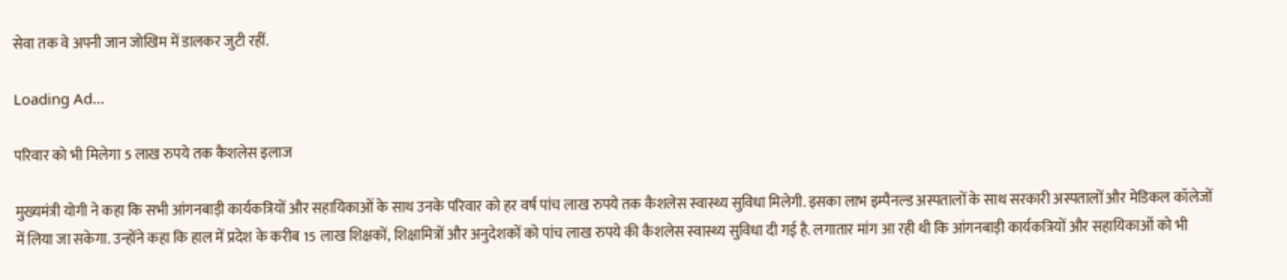सेवा तक वे अपनी जान जोखिम में डालकर जुटी रहीं.

Loading Ad...

परिवार को भी मिलेगा 5 लाख रुपये तक कैशलेस इलाज

मुख्यमंत्री योगी ने कहा कि सभी आंगनबाड़ी कार्यकत्रियों और सहायिकाओं के साथ उनके परिवार को हर वर्ष पांच लाख रुपये तक कैशलेस स्वास्थ्य सुविधा मिलेगी. इसका लाभ इम्पैनल्ड अस्पतालों के साथ सरकारी अस्पतालों और मेडिकल कॉलेजों में लिया जा सकेगा. उन्होंने कहा कि हाल में प्रदेश के करीब 15 लाख शिक्षकों, शिक्षामित्रों और अनुदेशकों को पांच लाख रुपये की कैशलेस स्वास्थ्य सुविधा दी गई है. लगातार मांग आ रही थी कि आंगनबाड़ी कार्यकत्रियों और सहायिकाओं को भी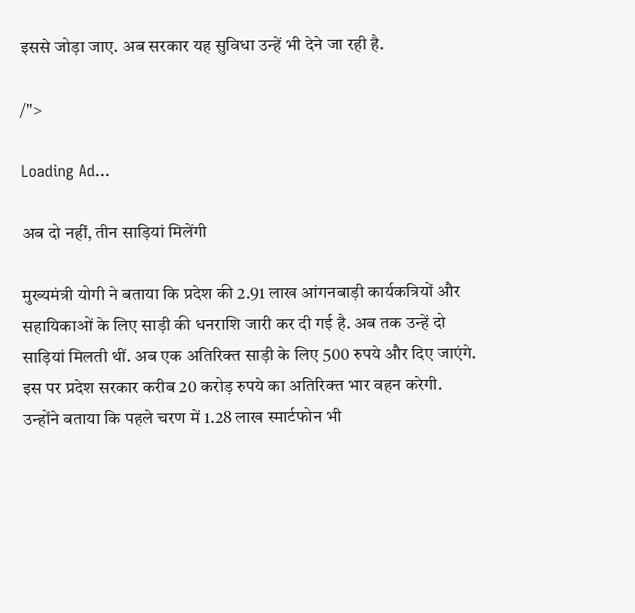इससे जोड़ा जाए. अब सरकार यह सुविधा उन्हें भी देने जा रही है.

/">

Loading Ad...

अब दो नहीं, तीन साड़ियां मिलेंगी

मुख्यमंत्री योगी ने बताया कि प्रदेश की 2.91 लाख आंगनबाड़ी कार्यकत्रियों और सहायिकाओं के लिए साड़ी की धनराशि जारी कर दी गई है. अब तक उन्हें दो साड़ियां मिलती थीं. अब एक अतिरिक्त साड़ी के लिए 500 रुपये और दिए जाएंगे. इस पर प्रदेश सरकार करीब 20 करोड़ रुपये का अतिरिक्त भार वहन करेगी. उन्होंने बताया कि पहले चरण में 1.28 लाख स्मार्टफोन भी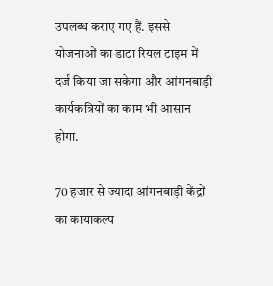उपलब्ध कराए गए हैं. इससे योजनाओं का डाटा रियल टाइम में दर्ज किया जा सकेगा और आंगनबाड़ी कार्यकत्रियों का काम भी आसान होगा.

70 हजार से ज्यादा आंगनबाड़ी केंद्रों का कायाकल्प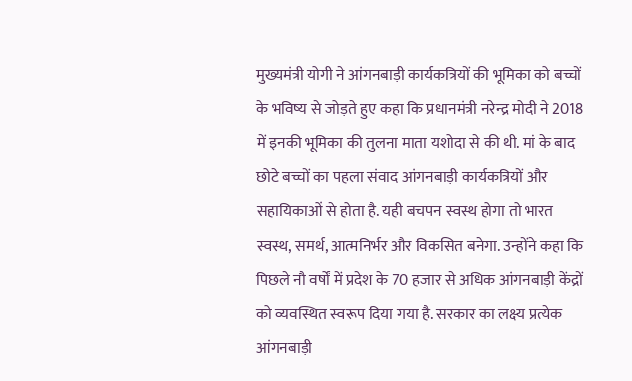मुख्यमंत्री योगी ने आंगनबाड़ी कार्यकत्रियों की भूमिका को बच्चों के भविष्य से जोड़ते हुए कहा कि प्रधानमंत्री नरेन्द्र मोदी ने 2018 में इनकी भूमिका की तुलना माता यशोदा से की थी. मां के बाद छोटे बच्चों का पहला संवाद आंगनबाड़ी कार्यकत्रियों और सहायिकाओं से होता है. यही बचपन स्वस्थ होगा तो भारत स्वस्थ, समर्थ, आत्मनिर्भर और विकसित बनेगा. उन्होंने कहा कि पिछले नौ वर्षों में प्रदेश के 70 हजार से अधिक आंगनबाड़ी केंद्रों को व्यवस्थित स्वरूप दिया गया है. सरकार का लक्ष्य प्रत्येक आंगनबाड़ी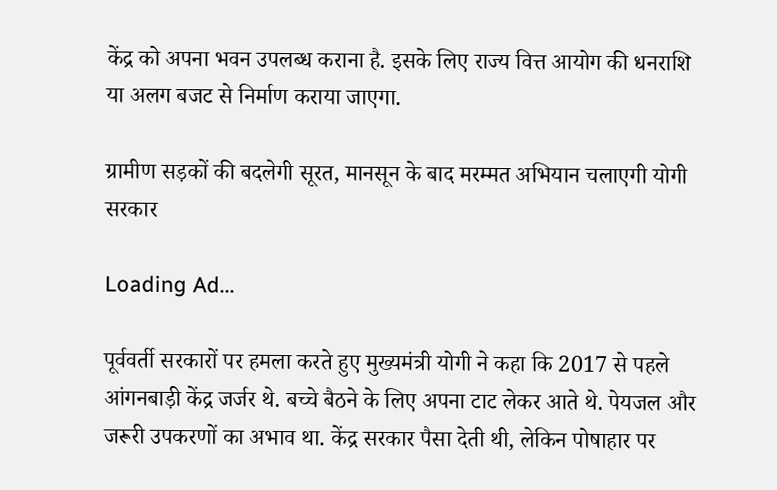केंद्र को अपना भवन उपलब्ध कराना है. इसके लिए राज्य वित्त आयोग की धनराशि या अलग बजट से निर्माण कराया जाएगा.

ग्रामीण सड़कों की बदलेगी सूरत, मानसून के बाद मरम्मत अभियान चलाएगी योगी सरकार

Loading Ad...

पूर्ववर्ती सरकारों पर हमला करते हुए मुख्यमंत्री योगी ने कहा कि 2017 से पहले आंगनबाड़ी केंद्र जर्जर थे. बच्चे बैठने के लिए अपना टाट लेकर आते थे. पेयजल और जरूरी उपकरणों का अभाव था. केंद्र सरकार पैसा देती थी, लेकिन पोषाहार पर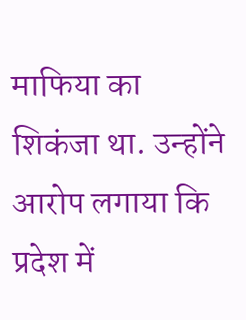माफिया का शिकंजा था. उन्होंने आरोप लगाया कि प्रदेश में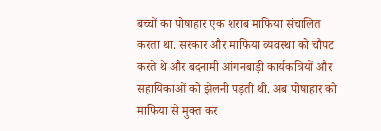बच्चों का पोषाहार एक शराब माफिया संचालित करता था. सरकार और माफिया व्यवस्था को चौपट करते थे और बदनामी आंगनबाड़ी कार्यकत्रियों और सहायिकाओं को झेलनी पड़ती थी. अब पोषाहार को माफिया से मुक्त कर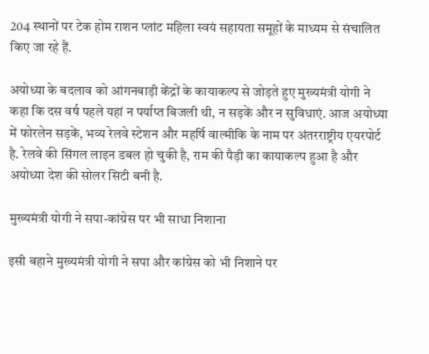204 स्थानों पर टेक होम राशन प्लांट महिला स्वयं सहायता समूहों के माध्यम से संचालित किए जा रहे हैं.

अयोध्या के बदलाव को आंगनबाड़ी केंद्रों के कायाकल्प से जोड़ते हुए मुख्यमंत्री योगी ने कहा कि दस वर्ष पहले यहां न पर्याप्त बिजली थी, न सड़कें और न सुविधाएं. आज अयोध्या में फोरलेन सड़कें, भव्य रेलवे स्टेशन और महर्षि वाल्मीकि के नाम पर अंतरराष्ट्रीय एयरपोर्ट है. रेलवे की सिंगल लाइन डबल हो चुकी है, राम की पैड़ी का कायाकल्प हुआ है और अयोध्या देश की सोलर सिटी बनी है.

मुख्यमंत्री योगी ने सपा-कांग्रेस पर भी साधा निशाना

इसी बहाने मुख्यमंत्री योगी ने सपा और कांग्रेस को भी निशाने पर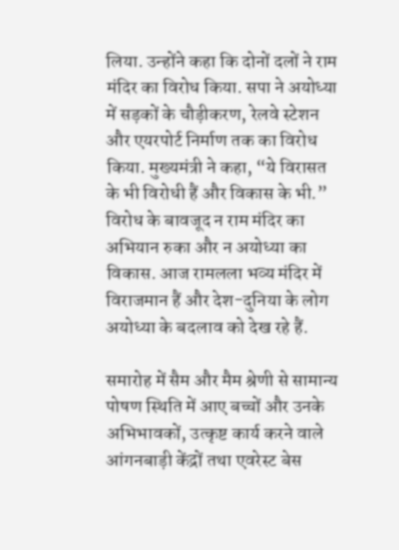लिया. उन्होंने कहा कि दोनों दलों ने राम मंदिर का विरोध किया. सपा ने अयोध्या में सड़कों के चौड़ीकरण, रेलवे स्टेशन और एयरपोर्ट निर्माण तक का विरोध किया. मुख्यमंत्री ने कहा, “ये विरासत के भी विरोधी हैं और विकास के भी.” विरोध के बावजूद न राम मंदिर का अभियान रुका और न अयोध्या का विकास. आज रामलला भव्य मंदिर में विराजमान हैं और देश-दुनिया के लोग अयोध्या के बदलाव को देख रहे हैं.

समारोह में सैम और मैम श्रेणी से सामान्य पोषण स्थिति में आए बच्चों और उनके अभिभावकों, उत्कृष्ट कार्य करने वाले आंगनबाड़ी केंद्रों तथा एवरेस्ट बेस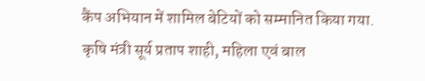कैंप अभियान में शामिल बेटियों को सम्मानित किया गया. कृषि मंत्री सूर्य प्रताप शाही, महिला एवं बाल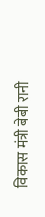विकास मंत्री बेबी रानी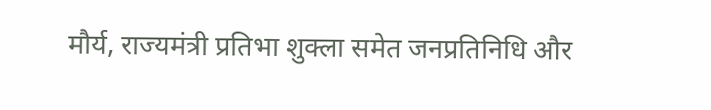मौर्य, राज्यमंत्री प्रतिभा शुक्ला समेत जनप्रतिनिधि और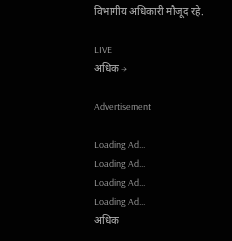विभागीय अधिकारी मौजूद रहे.

LIVE
अधिक →

Advertisement

Loading Ad...
Loading Ad...
Loading Ad...
Loading Ad...
अधिक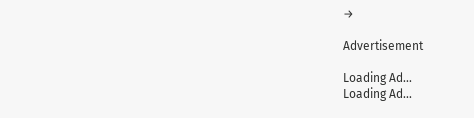→

Advertisement

Loading Ad...
Loading Ad...